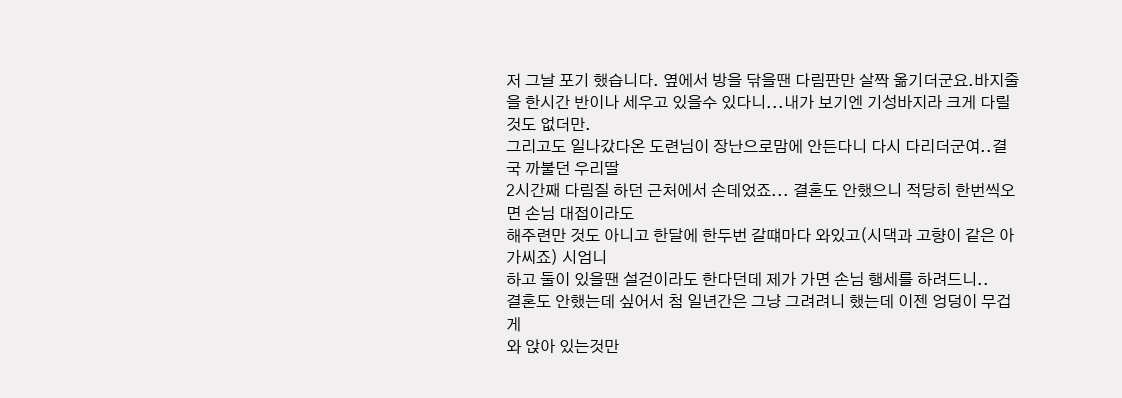저 그날 포기 했습니다. 옆에서 방을 닦을땐 다림판만 살짝 옮기더군요.바지줄을 한시간 반이나 세우고 있을수 있다니...내가 보기엔 기성바지라 크게 다릴것도 없더만.
그리고도 일나갔다온 도련님이 장난으로맘에 안든다니 다시 다리더군여..결국 까불던 우리딸
2시간째 다림질 하던 근처에서 손데었죠... 결혼도 안했으니 적당히 한번씩오면 손님 대접이라도
해주련만 것도 아니고 한달에 한두번 갈떄마다 와있고(시댁과 고향이 같은 아가씨죠) 시엄니
하고 둘이 있을땐 설걷이라도 한다던데 제가 가면 손님 행세를 하려드니..
결혼도 안했는데 싶어서 첨 일년간은 그냥 그려려니 했는데 이젠 엉덩이 무겁게
와 앉아 있는것만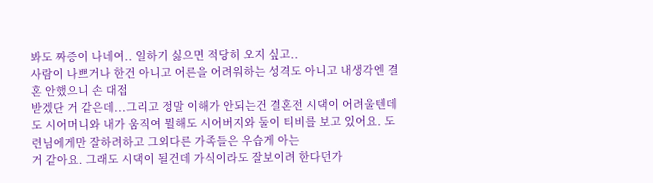봐도 짜증이 나네여.. 일하기 싫으면 적당히 오지 싶고..
사람이 나쁘거나 한건 아니고 어른을 어려워하는 성격도 아니고 내생각엔 결혼 안했으니 손 대접
받겠단 거 같은데...그리고 정말 이해가 안되는건 결혼전 시댁이 어려울텐데도 시어머니와 내가 움직여 뭘해도 시어버지와 둘이 티비를 보고 있어요. 도련님에게만 잘하려하고 그외다른 가족들은 우습게 아는
거 같아요. 그래도 시댁이 될건데 가식이라도 잘보이려 한다던가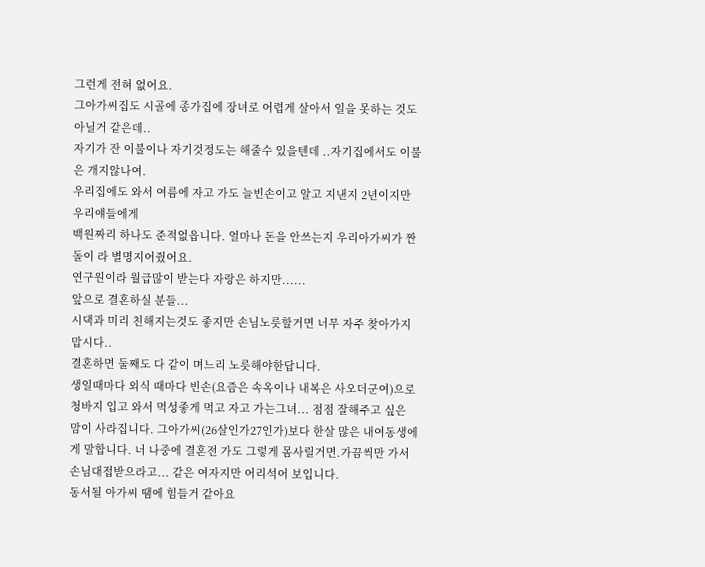그런게 전혀 없어요.
그아가씨집도 시골에 종가집에 장녀로 어렵게 살아서 일을 못하는 것도 아닐거 같은데..
자기가 잔 이불이나 자기것정도는 해줄수 있을텐데 ..자기집에서도 이불은 개지않나여.
우리집에도 와서 여름에 자고 가도 늘빈손이고 알고 지낸지 2년이지만 우리얘들에게
백원짜리 하나도 준적없읍니다. 얼마나 돈을 안쓰는지 우리아가씨가 짠돌이 라 별명지어줬어요.
연구원이라 월급많이 받는다 자랑은 하지만......
앞으로 결혼하실 분들...
시댁과 미리 친해지는것도 좋지만 손님노릇할거면 너무 자주 찾아가지 맙시다..
결혼하면 둘째도 다 같이 며느리 노릇해야한답니다.
생일때마다 외식 때마다 빈손(요즘은 속옥이나 내복은 사오더군여)으로 청바지 입고 와서 먹성좋게 먹고 자고 가는그녀... 점점 잘해주고 싶은 맘이 사라집니다. 그아가씨(26살인가27인가)보다 한살 많은 내여동생에게 말합니다. 너 나중에 결혼전 가도 그렇게 몸사릴거면.가끔씩만 가서 손님대접받으라고... 같은 여자지만 어리석어 보입니다.
동서될 아가씨 땜에 힘들거 같아요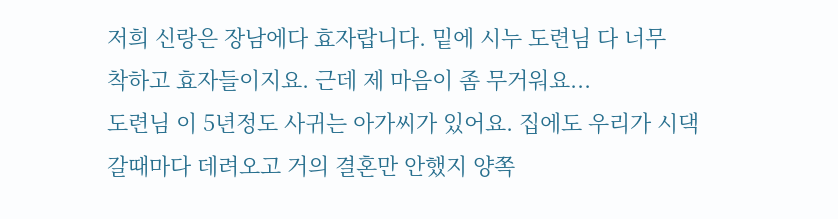저희 신랑은 장남에다 효자랍니다. 밑에 시누 도련님 다 너무
착하고 효자들이지요. 근데 제 마음이 좀 무거워요...
도련님 이 5년정도 사귀는 아가씨가 있어요. 집에도 우리가 시댁
갈때마다 데려오고 거의 결혼만 안했지 양쪽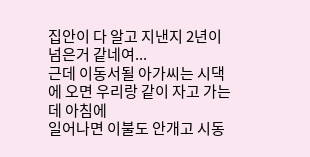집안이 다 알고 지낸지 2년이
넘은거 같네여...
근데 이동서될 아가씨는 시댁에 오면 우리랑 같이 자고 가는데 아침에
일어나면 이불도 안개고 시동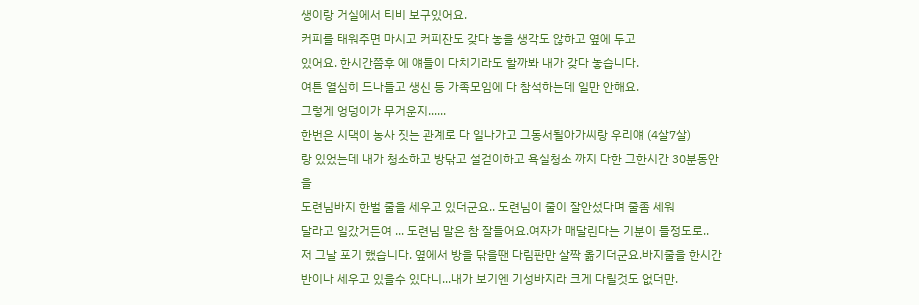생이랑 거실에서 티비 보구있어요.
커피를 태워주면 마시고 커피잔도 갖다 놓을 생각도 않하고 옆에 두고
있어요. 한시간쯤후 에 얘들이 다치기라도 할까봐 내가 갖다 놓습니다.
여튼 열심히 드나들고 생신 등 가족모임에 다 참석하는데 일만 안해요.
그렇게 엉덩이가 무거운지......
한번은 시댁이 농사 짓는 관계로 다 일나가고 그동서될아가씨랑 우리얘 (4살7살)
랑 있었는데 내가 청소하고 방닦고 설걷이하고 욕실청소 까지 다한 그한시간 30분동안을
도련님바지 한벌 줄을 세우고 있더군요.. 도련님이 줄이 잘안섰다며 줄좀 세워
달라고 일갔거든여 ... 도련님 말은 참 잘들어요.여자가 매달린다는 기분이 들정도로..
저 그날 포기 했습니다. 옆에서 방을 닦을땐 다림판만 살짝 옮기더군요.바지줄을 한시간 반이나 세우고 있을수 있다니...내가 보기엔 기성바지라 크게 다릴것도 없더만.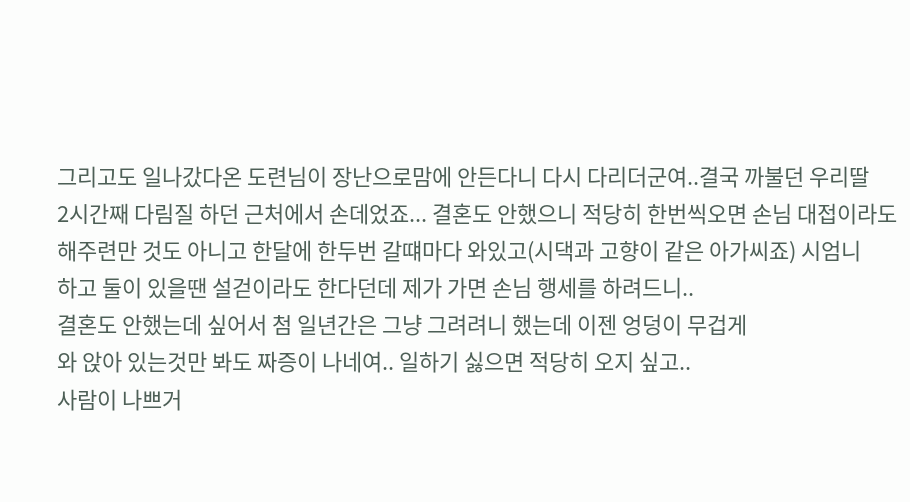그리고도 일나갔다온 도련님이 장난으로맘에 안든다니 다시 다리더군여..결국 까불던 우리딸
2시간째 다림질 하던 근처에서 손데었죠... 결혼도 안했으니 적당히 한번씩오면 손님 대접이라도
해주련만 것도 아니고 한달에 한두번 갈떄마다 와있고(시댁과 고향이 같은 아가씨죠) 시엄니
하고 둘이 있을땐 설걷이라도 한다던데 제가 가면 손님 행세를 하려드니..
결혼도 안했는데 싶어서 첨 일년간은 그냥 그려려니 했는데 이젠 엉덩이 무겁게
와 앉아 있는것만 봐도 짜증이 나네여.. 일하기 싫으면 적당히 오지 싶고..
사람이 나쁘거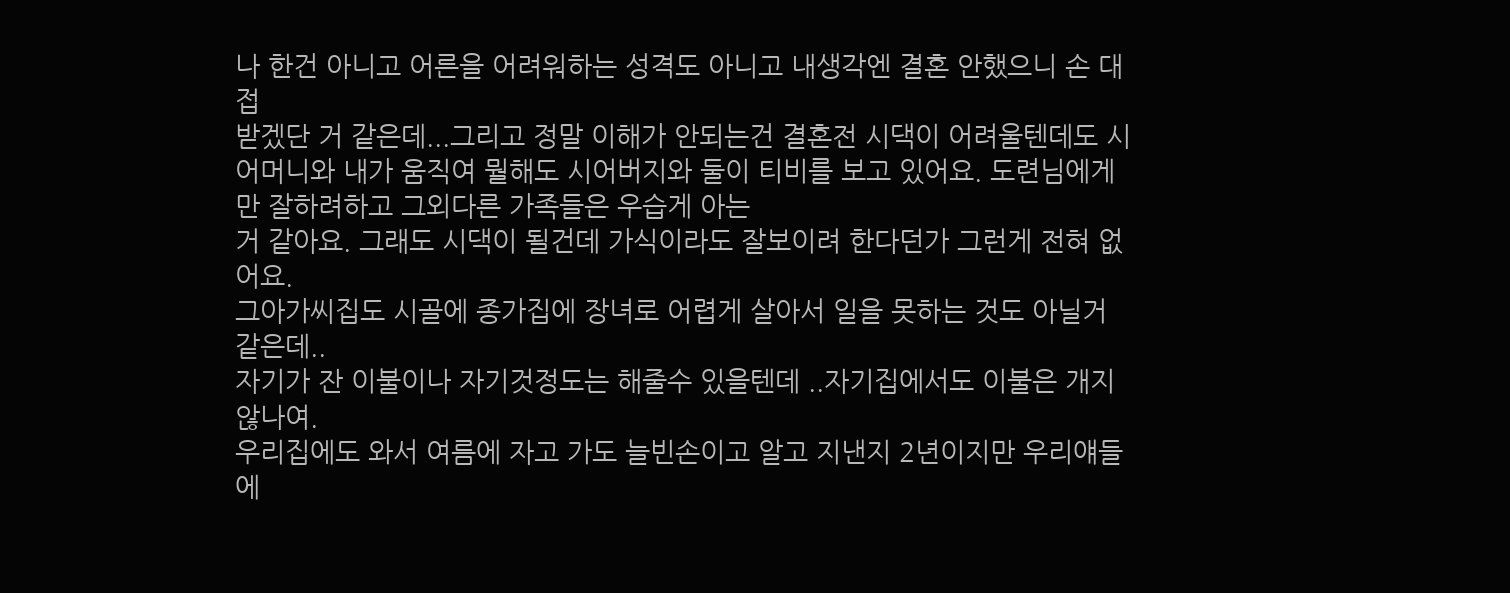나 한건 아니고 어른을 어려워하는 성격도 아니고 내생각엔 결혼 안했으니 손 대접
받겠단 거 같은데...그리고 정말 이해가 안되는건 결혼전 시댁이 어려울텐데도 시어머니와 내가 움직여 뭘해도 시어버지와 둘이 티비를 보고 있어요. 도련님에게만 잘하려하고 그외다른 가족들은 우습게 아는
거 같아요. 그래도 시댁이 될건데 가식이라도 잘보이려 한다던가 그런게 전혀 없어요.
그아가씨집도 시골에 종가집에 장녀로 어렵게 살아서 일을 못하는 것도 아닐거 같은데..
자기가 잔 이불이나 자기것정도는 해줄수 있을텐데 ..자기집에서도 이불은 개지않나여.
우리집에도 와서 여름에 자고 가도 늘빈손이고 알고 지낸지 2년이지만 우리얘들에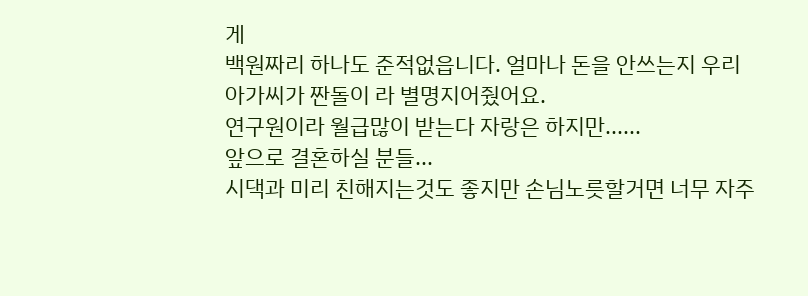게
백원짜리 하나도 준적없읍니다. 얼마나 돈을 안쓰는지 우리아가씨가 짠돌이 라 별명지어줬어요.
연구원이라 월급많이 받는다 자랑은 하지만......
앞으로 결혼하실 분들...
시댁과 미리 친해지는것도 좋지만 손님노릇할거면 너무 자주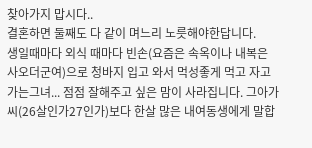찾아가지 맙시다..
결혼하면 둘째도 다 같이 며느리 노릇해야한답니다.
생일때마다 외식 때마다 빈손(요즘은 속옥이나 내복은 사오더군여)으로 청바지 입고 와서 먹성좋게 먹고 자고 가는그녀... 점점 잘해주고 싶은 맘이 사라집니다. 그아가씨(26살인가27인가)보다 한살 많은 내여동생에게 말합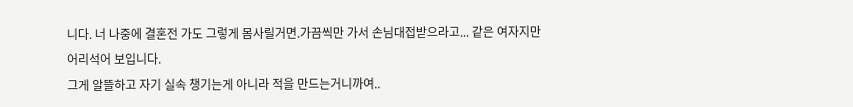니다. 너 나중에 결혼전 가도 그렇게 몸사릴거면.가끔씩만 가서 손님대접받으라고... 같은 여자지만 어리석어 보입니다.
그게 알뜰하고 자기 실속 챙기는게 아니라 적을 만드는거니까여..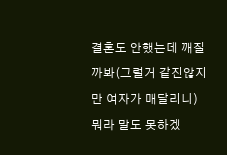결혼도 안했는데 깨질까봐(그럴거 같진않지만 여자가 매달리니)뭐라 말도 못하겠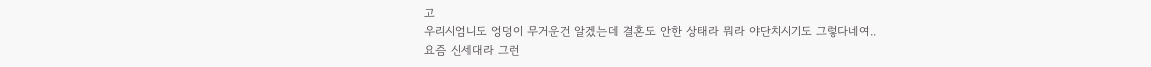고
우리시엄니도 엉덩이 무거운건 알겠는데 결혼도 안한 상태라 뭐라 야단치시기도 그렇다네여..
요즘 신세대라 그런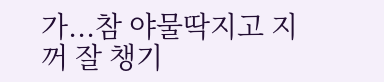가...참 야물딱지고 지꺼 잘 챙기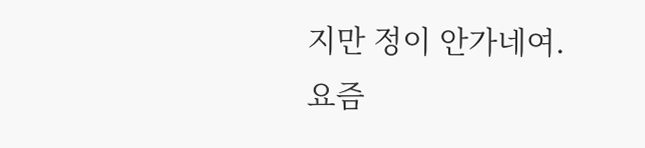지만 정이 안가네여.
요즘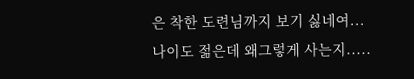은 착한 도련님까지 보기 싫네여...
나이도 젊은데 왜그렇게 사는지.....